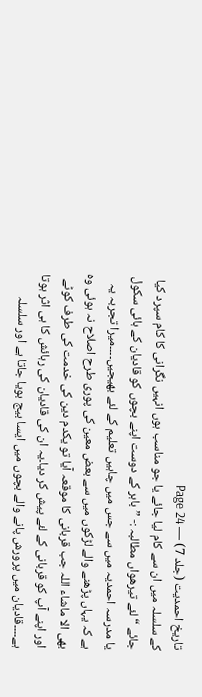تاریخ احمدیت (جلد 7) — Page 24
کے سلسلہ میں ان سے کام لیا جائے یا جو مناسب ہوں انہیں نگرانی کا کام سپرد کیا جائے “ لئے تیرھواں مطالبہ :- ”باہر کے دوست اپنے بچوں کو قادیان کے ہائی سکول یا مدرسہ احمدیہ میں سے جس میں چاہیں تعلیم کے لئے بھیجیں۔۔۔۔میرا تجربہ یہ ہے کہ یہاں پڑھنے والے لڑکوں میں سے بعض معین کی پوری طرح اصلاح نہ ہوئی وہ بھی الا ماشاء اللہ جب قربانی کا موقعہ آیا تو یکدم دین کی خدمت کی طرف کوٹے اور اپنے آپ کو قربانی کے لئے پیش کر دیا۔یہ ان کی قادیان کی رہائش کا ہی اثر ہوتا ہے۔۔۔۔قادیان میں پرورش پانے والے بچوں میں ایسا بیج بویا جاتا ہے اور سلسلہ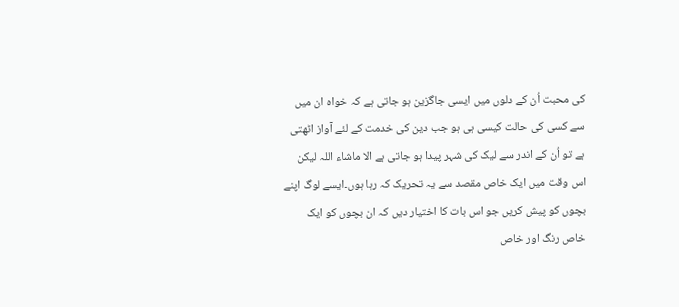کی محبت اُن کے دلوں میں ایسی جاگزین ہو جاتی ہے کہ خواہ ان میں سے کسی کی حالت کیسی ہی ہو جب دین کی خدمت کے لئے آواز اٹھتی ہے تو اُن کے اندر سے لیک کی شہر پیدا ہو جاتی ہے الا ماشاء اللہ لیکن اس وقت میں ایک خاص مقصد سے یہ تحریک کہ رہا ہوں۔ایسے لوگ اپنے بچوں کو پیش کریں جو اس بات کا اختیار دیں کہ ان بچوں کو ایک خاص رنگ اور خاص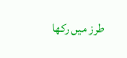طرز میں رکھا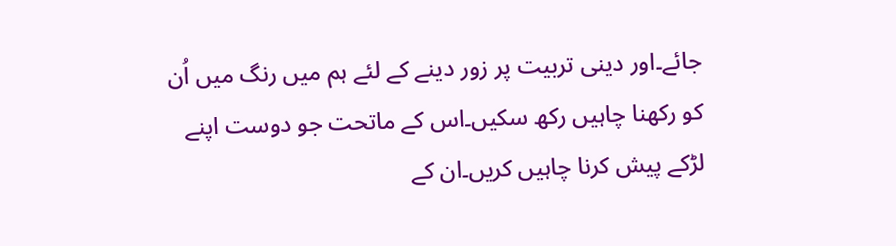جائے۔اور دینی تربیت پر زور دینے کے لئے ہم میں رنگ میں اُن کو رکھنا چاہیں رکھ سکیں۔اس کے ماتحت جو دوست اپنے لڑکے پیش کرنا چاہیں کریں۔ان کے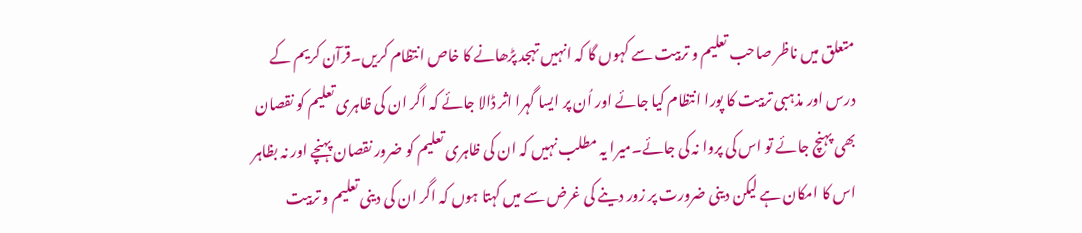متعلق میں ناظر صاحب تعلیم و تربیت سے کہوں گا کہ انہیں تہجد پڑھانے کا خاص انتظام کریں۔قرآن کریم کے درس اور مذہبی تربیت کا پورا انتظام کیا جائے اور اُن پر ایسا گہرا اثر ڈالا جائے کہ اگر ان کی ظاہری تعلیم کو نقصان بھی پہنچ جائے تو اس کی پروا نہ کی جائے۔میرا یہ مطلب نہیں کہ ان کی ظاہری تعلیم کو ضرور نقصان پہنچے اور نہ بظاہر اس کا امکان ہے لیکن دینی ضرورت پر زور دینے کی غرض سے میں کہتا ہوں کہ اگر ان کی دینی تعلیم و تربیت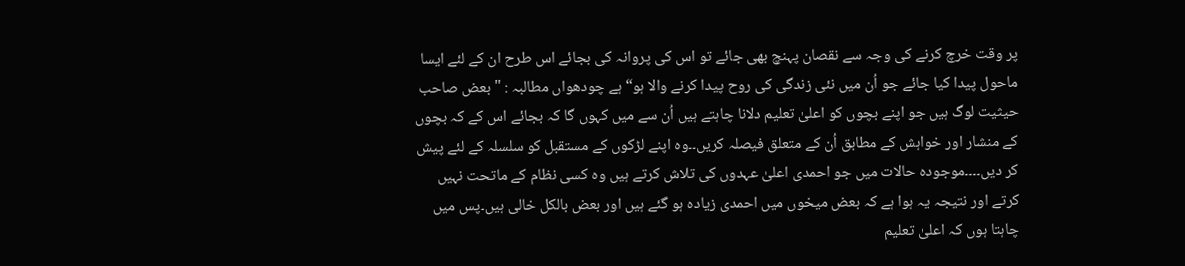پر وقت خرچ کرنے کی وجہ سے نقصان پہنچ بھی جائے تو اس کی پروانہ کی بجائے اس طرح ان کے لئے ایسا ماحول پیدا کیا جائے جو اُن میں نئی زندگی کی روح پیدا کرنے والا ہو“ ہے چودھواں مطالبہ : " بعض صاحب حیثیت لوگ ہیں جو اپنے بچوں کو اعلیٰ تعلیم دلانا چاہتے ہیں اُن سے میں کہوں گا کہ بجائے اس کے کہ بچوں کے منشار اور خواہش کے مطابق اُن کے متعلق فیصلہ کریں۔۔وہ اپنے لڑکوں کے مستقبل کو سلسلہ کے لئے پیش کر دیں۔۔۔۔موجودہ حالات میں جو احمدی اعلیٰ عہدوں کی تلاش کرتے ہیں وہ کسی نظام کے ماتحت نہیں کرتے اور نتیجہ یہ ہوا ہے کہ بعض میخوں میں احمدی زیادہ ہو گئے ہیں اور بعض بالکل خالی ہیں۔پس میں چاہتا ہوں کہ اعلیٰ تعلیم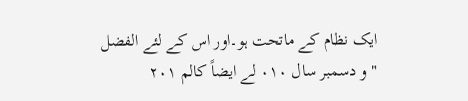ایک نظام کے ماتحت ہو۔اور اس کے لئے الفضل " و دسمبر سال ٠١٠ لے ایضاً کالم ۲۰۱